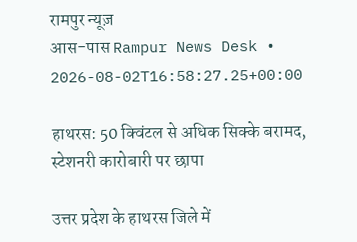रामपुर न्यूज़
आस-पास Rampur News Desk • 2026-08-02T16:58:27.25+00:00

हाथरस: 50 क्विंटल से अधिक सिक्के बरामद, स्टेशनरी कारोबारी पर छापा

उत्तर प्रदेश के हाथरस जिले में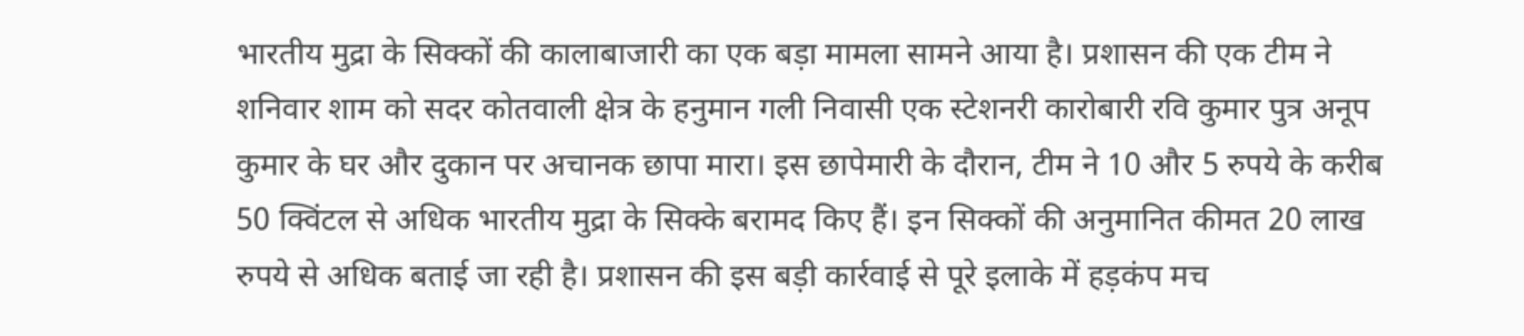भारतीय मुद्रा के सिक्कों की कालाबाजारी का एक बड़ा मामला सामने आया है। प्रशासन की एक टीम ने शनिवार शाम को सदर कोतवाली क्षेत्र के हनुमान गली निवासी एक स्टेशनरी कारोबारी रवि कुमार पुत्र अनूप कुमार के घर और दुकान पर अचानक छापा मारा। इस छापेमारी के दौरान, टीम ने 10 और 5 रुपये के करीब 50 क्विंटल से अधिक भारतीय मुद्रा के सिक्के बरामद किए हैं। इन सिक्कों की अनुमानित कीमत 20 लाख रुपये से अधिक बताई जा रही है। प्रशासन की इस बड़ी कार्रवाई से पूरे इलाके में हड़कंप मच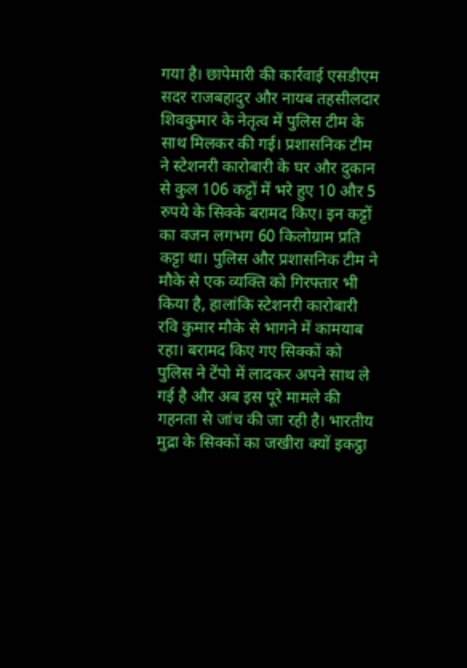गया है। छापेमारी की कार्रवाई एसडीएम सदर राजबहादुर और नायब तहसीलदार शिवकुमार के नेतृत्व में पुलिस टीम के साथ मिलकर की गई। प्रशासनिक टीम ने स्टेशनरी कारोबारी के घर और दुकान से कुल 106 कट्टों में भरे हुए 10 और 5 रुपये के सिक्के बरामद किए। इन कट्टों का वजन लगभग 60 किलोग्राम प्रति कट्टा था। पुलिस और प्रशासनिक टीम ने मौके से एक व्यक्ति को गिरफ्तार भी किया है, हालांकि स्टेशनरी कारोबारी रवि कुमार मौके से भागने में कामयाब रहा। बरामद किए गए सिक्कों को पुलिस ने टेंपो में लादकर अपने साथ ले गई है और अब इस पूरे मामले की गहनता से जांच की जा रही है। भारतीय मुद्रा के सिक्कों का जखीरा क्यों इकट्ठा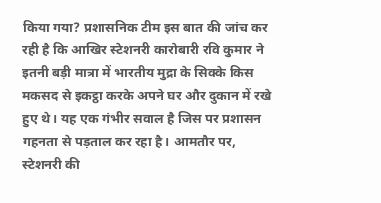किया गया? प्रशासनिक टीम इस बात की जांच कर रही है कि आखिर स्टेशनरी कारोबारी रवि कुमार ने इतनी बड़ी मात्रा में भारतीय मुद्रा के सिक्के किस मकसद से इकट्ठा करके अपने घर और दुकान में रखे हुए थे। यह एक गंभीर सवाल है जिस पर प्रशासन गहनता से पड़ताल कर रहा है। आमतौर पर, स्टेशनरी की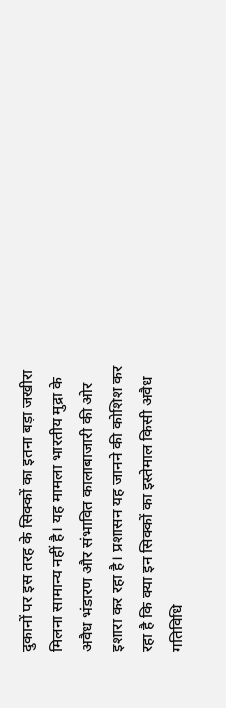दुकानों पर इस तरह के सिक्कों का इतना बड़ा जखीरा मिलना सामान्य नहीं है। यह मामला भारतीय मुद्रा के अवैध भंडारण और संभावित कालाबाजारी की ओर इशारा कर रहा है। प्रशासन यह जानने की कोशिश कर रहा है कि क्या इन सिक्कों का इस्तेमाल किसी अवैध गतिविधि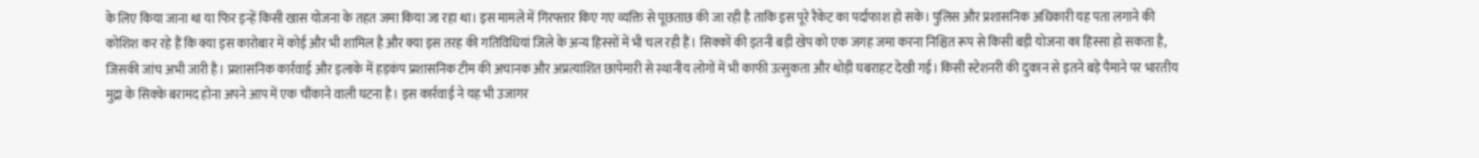के लिए किया जाना था या फिर इन्हें किसी खास योजना के तहत जमा किया जा रहा था। इस मामले में गिरफ्तार किए गए व्यक्ति से पूछताछ की जा रही है ताकि इस पूरे रैकेट का पर्दाफाश हो सके। पुलिस और प्रशासनिक अधिकारी यह पता लगाने की कोशिश कर रहे हैं कि क्या इस कारोबार में कोई और भी शामिल है और क्या इस तरह की गतिविधियां जिले के अन्य हिस्सों में भी चल रही हैं। सिक्कों की इतनी बड़ी खेप को एक जगह जमा करना निश्चित रूप से किसी बड़ी योजना का हिस्सा हो सकता है, जिसकी जांच अभी जारी है। प्रशासनिक कार्रवाई और इलाके में हड़कंप प्रशासनिक टीम की अचानक और अप्रत्याशित छापेमारी से स्थानीय लोगों में भी काफी उत्सुकता और थोड़ी घबराहट देखी गई। किसी स्टेशनरी की दुकान से इतने बड़े पैमाने पर भारतीय मुद्रा के सिक्के बरामद होना अपने आप में एक चौंकाने वाली घटना है। इस कार्रवाई ने यह भी उजागर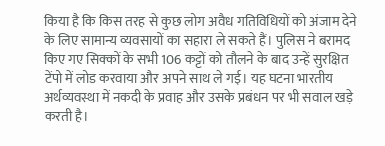किया है कि किस तरह से कुछ लोग अवैध गतिविधियों को अंजाम देने के लिए सामान्य व्यवसायों का सहारा ले सकते हैं। पुलिस ने बरामद किए गए सिक्कों के सभी 106 कट्टों को तौलने के बाद उन्हें सुरक्षित टेंपो में लोड करवाया और अपने साथ ले गई। यह घटना भारतीय अर्थव्यवस्था में नकदी के प्रवाह और उसके प्रबंधन पर भी सवाल खड़े करती है।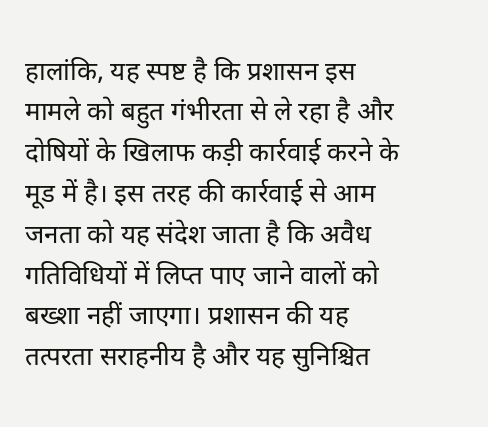हालांकि, यह स्पष्ट है कि प्रशासन इस मामले को बहुत गंभीरता से ले रहा है और दोषियों के खिलाफ कड़ी कार्रवाई करने के मूड में है। इस तरह की कार्रवाई से आम जनता को यह संदेश जाता है कि अवैध गतिविधियों में लिप्त पाए जाने वालों को बख्शा नहीं जाएगा। प्रशासन की यह तत्परता सराहनीय है और यह सुनिश्चित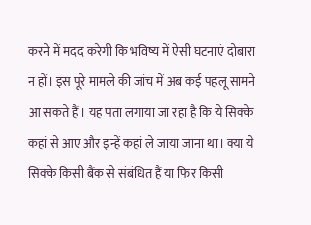करने में मदद करेगी कि भविष्य में ऐसी घटनाएं दोबारा न हों। इस पूरे मामले की जांच में अब कई पहलू सामने आ सकते हैं। यह पता लगाया जा रहा है कि ये सिक्के कहां से आए और इन्हें कहां ले जाया जाना था। क्या ये सिक्के किसी बैंक से संबंधित हैं या फिर किसी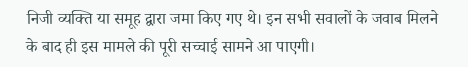निजी व्यक्ति या समूह द्वारा जमा किए गए थे। इन सभी सवालों के जवाब मिलने के बाद ही इस मामले की पूरी सच्चाई सामने आ पाएगी।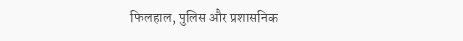फिलहाल, पुलिस और प्रशासनिक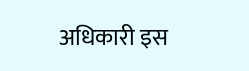अधिकारी इस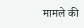मामले की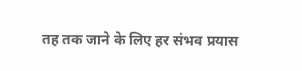तह तक जाने के लिए हर संभव प्रयास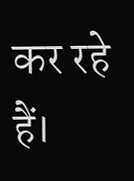कर रहे हैं।